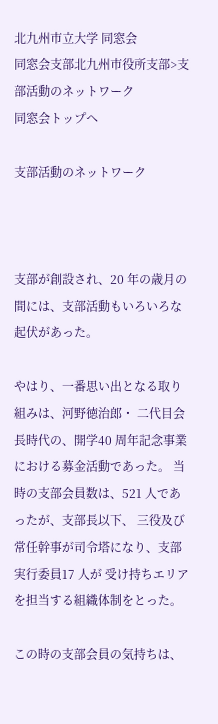北九州市立大学 同窓会
同窓会支部北九州市役所支部>支部活動のネットワーク
同窓会トップへ

支部活動のネットワーク



支部が創設され、20 年の歳月の間には、支部活動もいろいろな起伏があった。

やはり、一番思い出となる取り組みは、河野徳治郎・ 二代目会長時代の、開学40 周年記念事業における募金活動であった。 当時の支部会員数は、521 人であったが、支部長以下、 三役及び常任幹事が司令塔になり、支部実行委員17 人が 受け持ちエリアを担当する組織体制をとった。

この時の支部会員の気持ちは、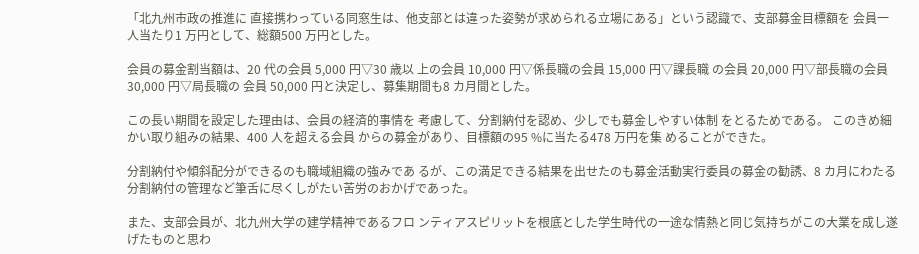「北九州市政の推進に 直接携わっている同窓生は、他支部とは違った姿勢が求められる立場にある」という認識で、支部募金目標額を 会員一人当たり1 万円として、総額500 万円とした。

会員の募金割当額は、20 代の会員 5,000 円▽30 歳以 上の会員 10,000 円▽係長職の会員 15,000 円▽課長職 の会員 20,000 円▽部長職の会員 30,000 円▽局長職の 会員 50,000 円と決定し、募集期間も8 カ月間とした。

この長い期間を設定した理由は、会員の経済的事情を 考慮して、分割納付を認め、少しでも募金しやすい体制 をとるためである。 このきめ細かい取り組みの結果、400 人を超える会員 からの募金があり、目標額の95 %に当たる478 万円を集 めることができた。

分割納付や傾斜配分ができるのも職域組織の強みであ るが、この満足できる結果を出せたのも募金活動実行委員の募金の勧誘、8 カ月にわたる分割納付の管理など筆舌に尽くしがたい苦労のおかげであった。

また、支部会員が、北九州大学の建学精神であるフロ ンティアスピリットを根底とした学生時代の一途な情熱と同じ気持ちがこの大業を成し遂げたものと思わ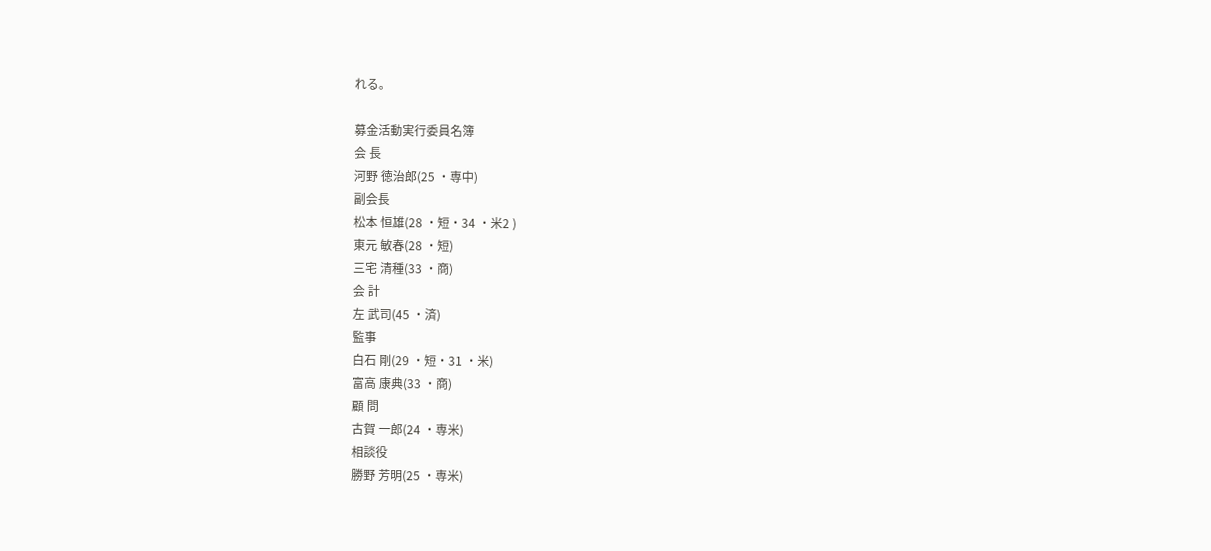れる。

募金活動実行委員名簿
会 長
河野 徳治郎(25 ・専中)
副会長
松本 恒雄(28 ・短・34 ・米2 )
東元 敏春(28 ・短)
三宅 清種(33 ・商)
会 計
左 武司(45 ・済)
監事
白石 剛(29 ・短・31 ・米)
富高 康典(33 ・商)
顧 問
古賀 一郎(24 ・専米)
相談役
勝野 芳明(25 ・専米)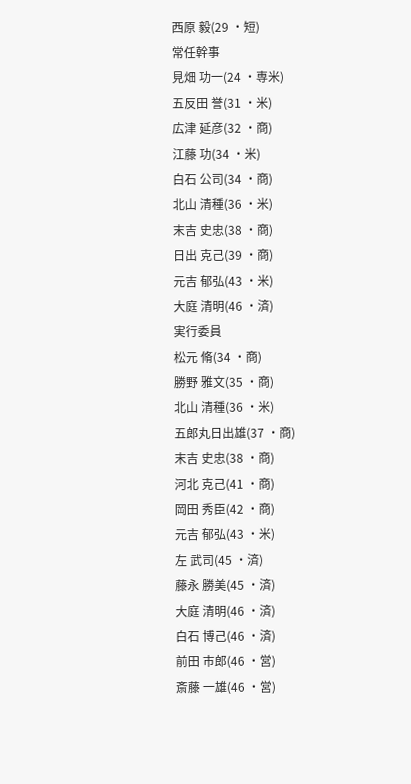西原 毅(29 ・短)
常任幹事
見畑 功一(24 ・専米)
五反田 誉(31 ・米)
広津 延彦(32 ・商)
江藤 功(34 ・米)
白石 公司(34 ・商)
北山 清種(36 ・米)
末吉 史忠(38 ・商)
日出 克己(39 ・商)
元吉 郁弘(43 ・米)
大庭 清明(46 ・済)
実行委員
松元 脩(34 ・商)
勝野 雅文(35 ・商)
北山 清種(36 ・米)
五郎丸日出雄(37 ・商)
末吉 史忠(38 ・商)
河北 克己(41 ・商)
岡田 秀臣(42 ・商)
元吉 郁弘(43 ・米)
左 武司(45 ・済)
藤永 勝美(45 ・済)
大庭 清明(46 ・済)
白石 博己(46 ・済)
前田 市郎(46 ・営)
斎藤 一雄(46 ・営)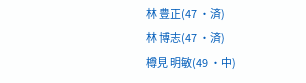林 豊正(47 ・済)
林 博志(47 ・済)
樽見 明敏(49 ・中)